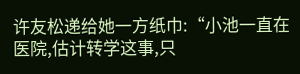许友松递给她一方纸巾:“小池一直在医院,估计转学这事,只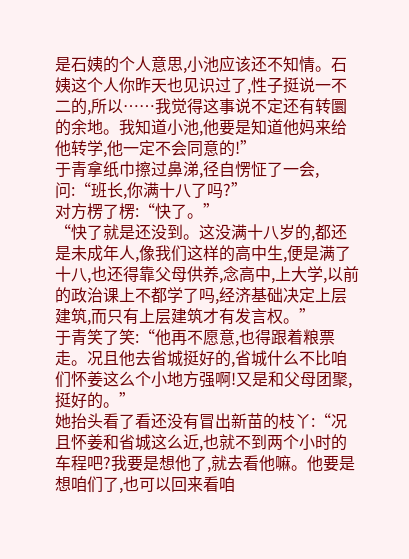是石姨的个人意思,小池应该还不知情。石姨这个人你昨天也见识过了,性子挺说一不二的,所以……我觉得这事说不定还有转圜的余地。我知道小池,他要是知道他妈来给他转学,他一定不会同意的!”
于青拿纸巾擦过鼻涕,径自愣怔了一会,问:“班长,你满十八了吗?”
对方楞了楞:“快了。”
“快了就是还没到。这没满十八岁的,都还是未成年人,像我们这样的高中生,便是满了十八,也还得靠父母供养,念高中,上大学,以前的政治课上不都学了吗,经济基础决定上层建筑,而只有上层建筑才有发言权。”
于青笑了笑:“他再不愿意,也得跟着粮票走。况且他去省城挺好的,省城什么不比咱们怀姜这么个小地方强啊!又是和父母团聚,挺好的。”
她抬头看了看还没有冒出新苗的枝丫:“况且怀姜和省城这么近,也就不到两个小时的车程吧?我要是想他了,就去看他嘛。他要是想咱们了,也可以回来看咱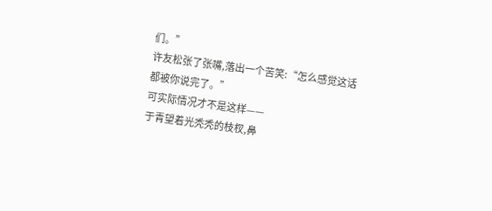们。”
许友松张了张嘴,落出一个苦笑:“怎么感觉这话都被你说完了。”
可实际情况才不是这样——
于青望着光秃秃的枝杈,鼻